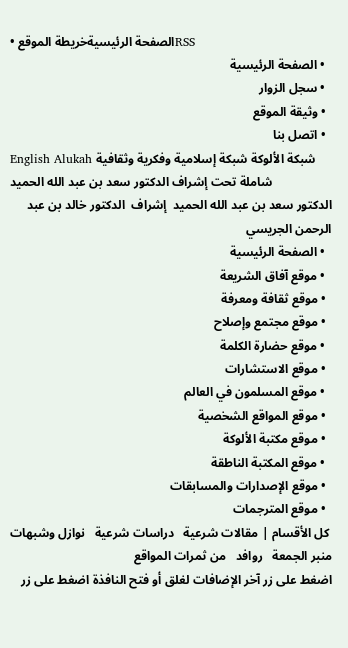• الصفحة الرئيسيةخريطة الموقعRSS
  • الصفحة الرئيسية
  • سجل الزوار
  • وثيقة الموقع
  • اتصل بنا
English Alukah شبكة الألوكة شبكة إسلامية وفكرية وثقافية شاملة تحت إشراف الدكتور سعد بن عبد الله الحميد
الدكتور سعد بن عبد الله الحميد  إشراف  الدكتور خالد بن عبد الرحمن الجريسي
  • الصفحة الرئيسية
  • موقع آفاق الشريعة
  • موقع ثقافة ومعرفة
  • موقع مجتمع وإصلاح
  • موقع حضارة الكلمة
  • موقع الاستشارات
  • موقع المسلمون في العالم
  • موقع المواقع الشخصية
  • موقع مكتبة الألوكة
  • موقع المكتبة الناطقة
  • موقع الإصدارات والمسابقات
  • موقع المترجمات
 كل الأقسام | مقالات شرعية   دراسات شرعية   نوازل وشبهات   منبر الجمعة   روافد   من ثمرات المواقع
اضغط على زر آخر الإضافات لغلق أو فتح النافذة اضغط على زر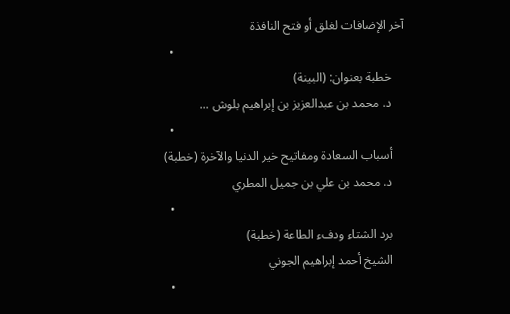آخر الإضافات لغلق أو فتح النافذة
  •
    خطبة بعنوان: (البينة)
    د. محمد بن عبدالعزيز بن إبراهيم بلوش ...
  •
    أسباب السعادة ومفاتيح خير الدنيا والآخرة (خطبة)
    د. محمد بن علي بن جميل المطري
  •
    برد الشتاء ودفء الطاعة (خطبة)
    الشيخ أحمد إبراهيم الجوني
  •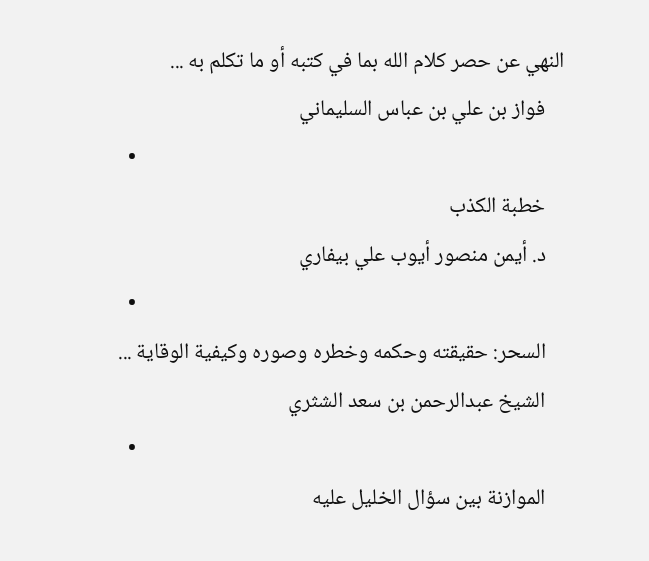النهي عن حصر كلام الله بما في كتبه أو ما تكلم به ...
    فواز بن علي بن عباس السليماني
  •
    خطبة الكذب
    د. أيمن منصور أيوب علي بيفاري
  •
    السحر: حقيقته وحكمه وخطره وصوره وكيفية الوقاية ...
    الشيخ عبدالرحمن بن سعد الشثري
  •
    الموازنة بين سؤال الخليل عليه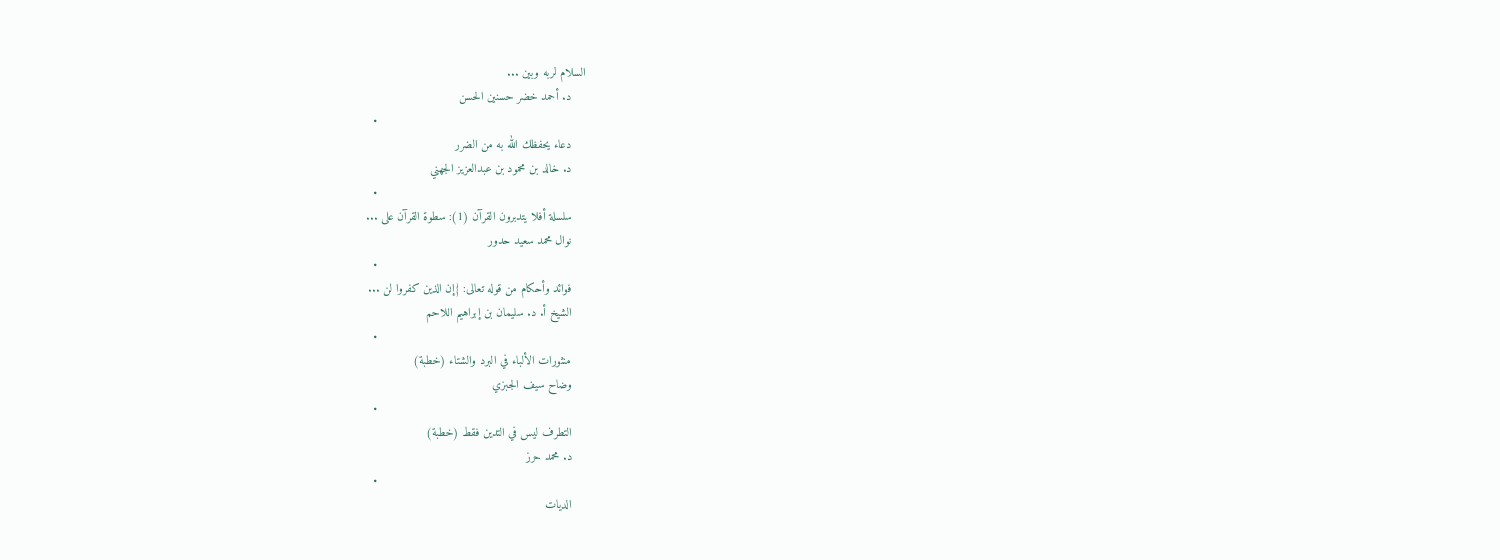السلام لربه وبين ...
    د. أحمد خضر حسنين الحسن
  •
    دعاء يحفظك الله به من الضرر
    د. خالد بن محمود بن عبدالعزيز الجهني
  •
    سلسلة أفلا يتدبرون القرآن (1): سطوة القرآن على ...
    نوال محمد سعيد حدور
  •
    فوائد وأحكام من قوله تعالى: {إن الذين كفروا لن ...
    الشيخ أ. د. سليمان بن إبراهيم اللاحم
  •
    منثورات الألباء في البرد والشتاء (خطبة)
    وضاح سيف الجبزي
  •
    التطرف ليس في التدين فقط (خطبة)
    د. محمد حرز
  •
    الديات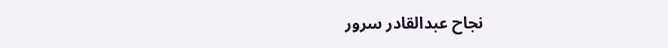نجاح عبدالقادر سرور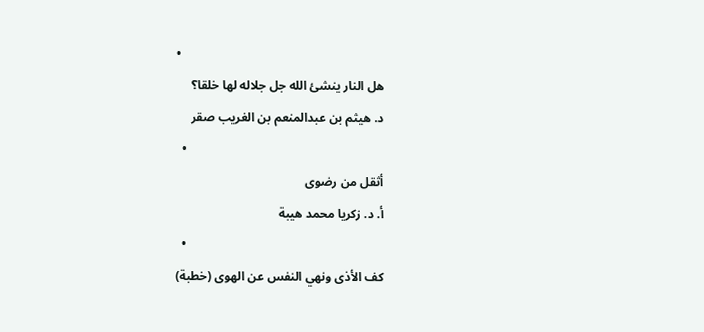•
    هل النار ينشئ الله جل جلاله لها خلقا؟
    د. هيثم بن عبدالمنعم بن الغريب صقر
  •
    أثقل من رضوى
    أ. د. زكريا محمد هيبة
  •
    كف الأذى ونهي النفس عن الهوى (خطبة)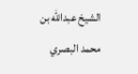الشيخ عبدالله بن محمد البصري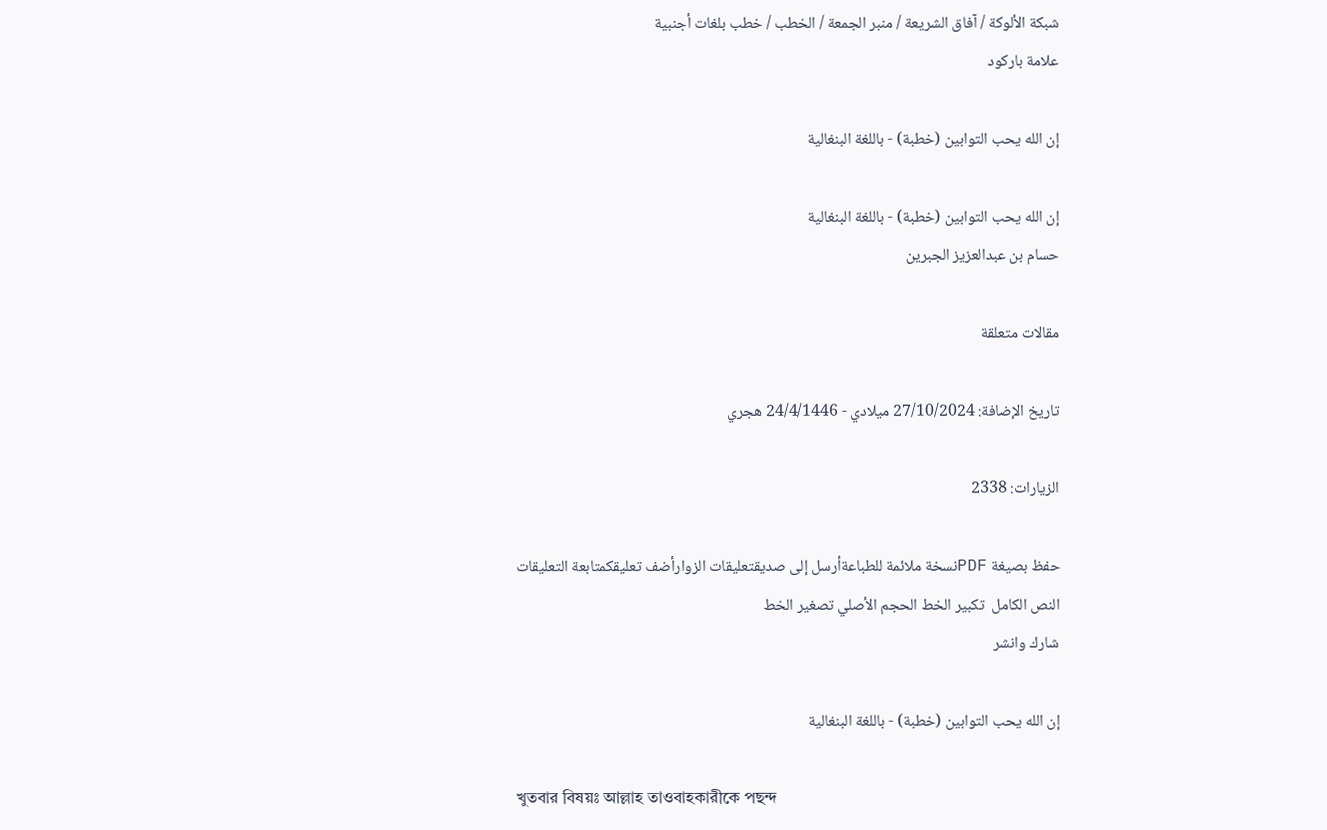شبكة الألوكة / آفاق الشريعة / منبر الجمعة / الخطب / خطب بلغات أجنبية
علامة باركود

إن الله يحب التوابين (خطبة) - باللغة البنغالية

إن الله يحب التوابين (خطبة) - باللغة البنغالية
حسام بن عبدالعزيز الجبرين

مقالات متعلقة

تاريخ الإضافة: 27/10/2024 ميلادي - 24/4/1446 هجري

الزيارات: 2338

حفظ بصيغة PDFنسخة ملائمة للطباعةأرسل إلى صديقتعليقات الزوارأضف تعليقكمتابعة التعليقات
النص الكامل  تكبير الخط الحجم الأصلي تصغير الخط
شارك وانشر

إن الله يحب التوابين (خطبة) - باللغة البنغالية

খুতবার বিষয়ঃ আল্লাহ তাওবাহকারীকে পছন্দ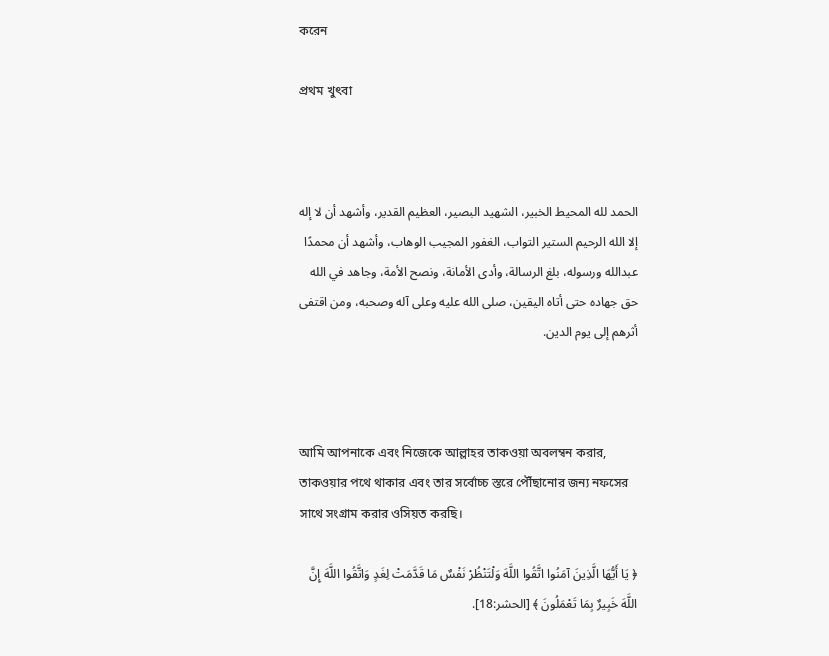করেন

প্রথম খুৎবা



الحمد لله المحيط الخبير، الشهيد البصير، العظيم القدير، وأشهد أن لا إله إلا الله الرحيم الستير التواب، الغفور المجيب الوهاب، وأشهد أن محمدًا عبدالله ورسوله، بلغ الرسالة، وأدى الأمانة، ونصح الأمة، وجاهد في الله حق جهاده حتى أتاه اليقين، صلى الله عليه وعلى آله وصحبه، ومن اقتفى أثرهم إلى يوم الدين.



আমি আপনাকে এবং নিজেকে আল্লাহর তাকওয়া অবলম্বন করার, তাকওয়ার পথে থাকার এবং তার সর্বোচ্চ স্তরে পৌঁছানোর জন্য নফসের সাথে সংগ্রাম করার ওসিয়ত করছি।

﴿ يَا أَيُّهَا الَّذِينَ آمَنُوا اتَّقُوا اللَّهَ وَلْتَنْظُرْ نَفْسٌ مَا قَدَّمَتْ لِغَدٍ وَاتَّقُوا اللَّهَ إِنَّ اللَّهَ خَبِيرٌ بِمَا تَعْمَلُونَ ﴾ [الحشر:18].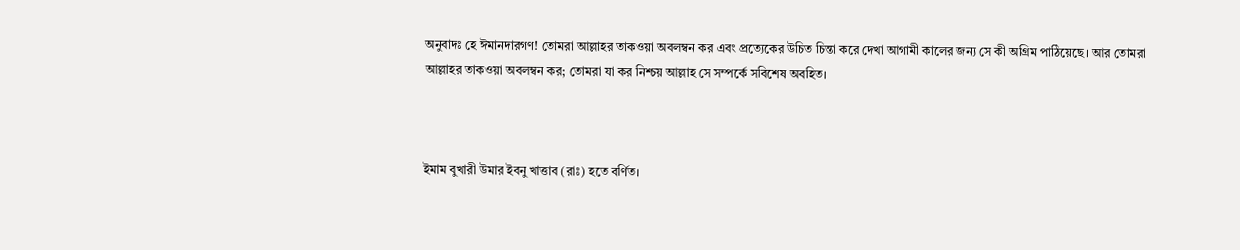অনুবাদঃ হে ঈমানদারগণ! তোমরা আল্লাহর তাকওয়া অবলম্বন কর এবং প্ৰত্যেকের উচিত চিন্তা করে দেখা আগামী কালের জন্য সে কী অগ্রিম পাঠিয়েছে। আর তোমরা আল্লাহর তাকওয়া অবলম্বন কর; তোমরা যা কর নিশ্চয় আল্লাহ সে সম্পর্কে সবিশেষ অবহিত।



ইমাম বুখারী উমার ইবনু খাত্তাব (রাঃ) হতে বর্ণিত।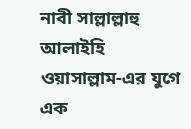নাবী সাল্লাল্লাহু আলাইহি ওয়াসাল্লাম-এর যুগে এক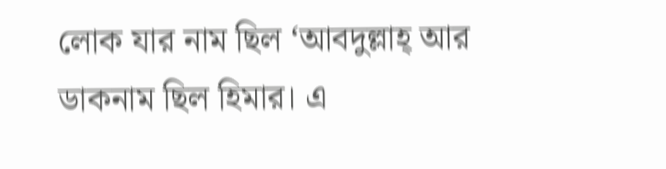লোক যার নাম ছিল ‘আবদুল্লাহ্ আর ডাকনাম ছিল হিমার। এ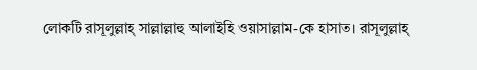লোকটি রাসূলুল্লাহ্ সাল্লাল্লাহু আলাইহি ওয়াসাল্লাম-কে হাসাত। রাসূলুল্লাহ্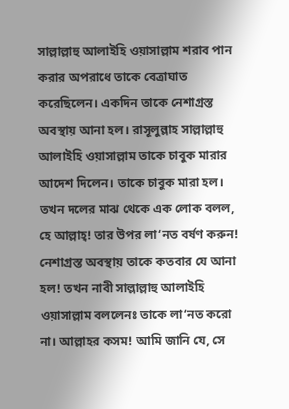সাল্লাল্লাহু আলাইহি ওয়াসাল্লাম শরাব পান করার অপরাধে তাকে বেত্রাঘাত করেছিলেন। একদিন তাকে নেশাগ্রস্ত অবস্থায় আনা হল। রাসূলুল্লাহ সাল্লাল্লাহু আলাইহি ওয়াসাল্লাম তাকে চাবুক মারার আদেশ দিলেন। তাকে চাবুক মারা হল। তখন দলের মাঝ থেকে এক লোক বলল, হে আল্লাহ্! তার উপর লা‘নত বর্ষণ করুন! নেশাগ্রস্ত অবস্থায় তাকে কতবার যে আনা হল! তখন নাবী সাল্লাল্লাহু আলাইহি ওয়াসাল্লাম বললেনঃ তাকে লা‘নত করো না। আল্লাহর কসম! আমি জানি যে, সে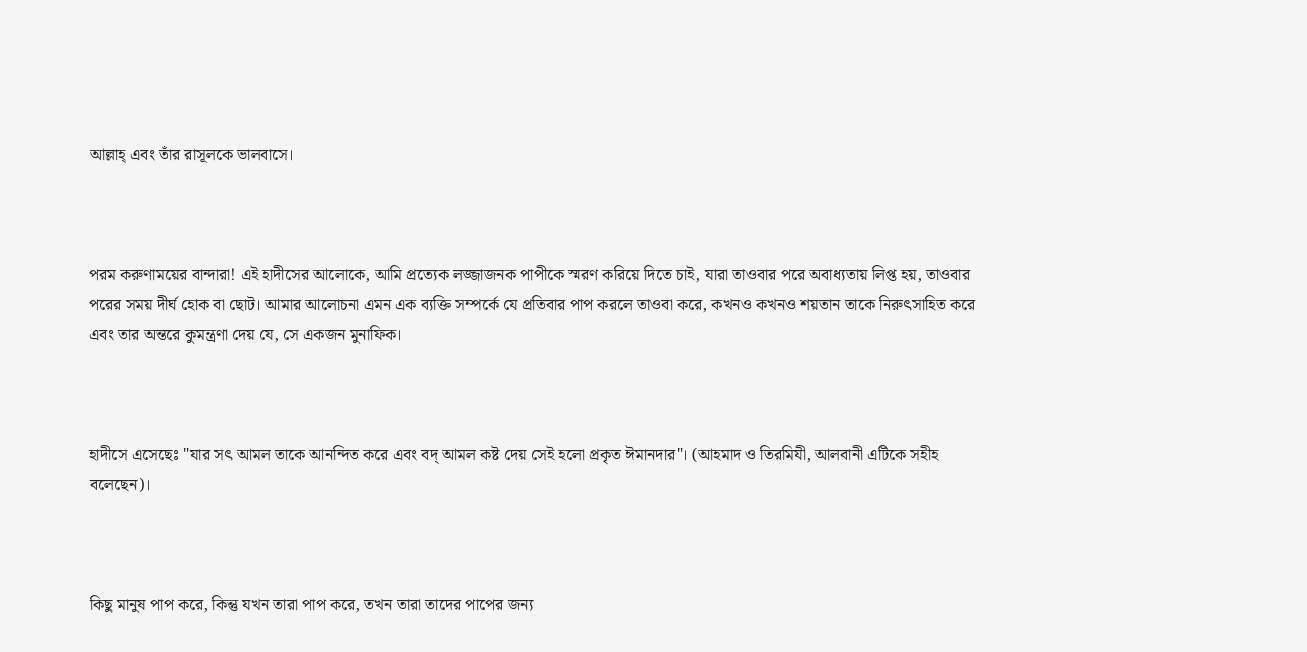আল্লাহ্ এবং তাঁর রাসূলকে ভালবাসে।



পরম করুণাময়ের বান্দারা! এই হাদীসের আলোকে, আমি প্রত্যেক লজ্জাজনক পাপীকে স্মরণ করিয়ে দিতে চাই, যারা তাওবার পরে অবাধ্যতায় লিপ্ত হয়, তাওবার পরের সময় দীর্ঘ হোক বা ছোট। আমার আলোচনা এমন এক ব্যক্তি সম্পর্কে যে প্রতিবার পাপ করলে তাওবা করে, কখনও কখনও শয়তান তাকে নিরুৎসাহিত করে এবং তার অন্তরে কুমন্ত্রণা দেয় যে, সে একজন মুনাফিক।



হাদীসে এসেছেঃ "যার সৎ আমল তাকে আনন্দিত করে এবং বদ্‌ আমল কষ্ট দেয় সেই হলো প্রকৃত ঈমানদার"। (আহমাদ ও তিরমিযী, আলবানী এটিকে সহীহ বলেছেন)।



কিছু মানুষ পাপ করে, কিন্তু যখন তারা পাপ করে, তখন তারা তাদের পাপের জন্য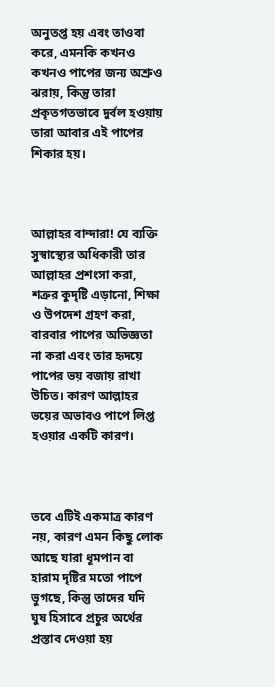অনুতপ্ত হয় এবং তাওবা করে, এমনকি কখনও কখনও পাপের জন্য অশ্রুও ঝরায়, কিন্তু তারা প্রকৃতগতভাবে দুর্বল হওয়ায় তারা আবার এই পাপের শিকার হয়।



আল্লাহর বান্দারা! যে ব্যক্তি সুস্বাস্থ্যের অধিকারী তার আল্লাহর প্রশংসা করা, শত্রুর কুদৃষ্টি এড়ানো, শিক্ষা ও উপদেশ গ্রহণ করা, বারবার পাপের অভিজ্ঞতা না করা এবং তার হৃদয়ে পাপের ভয় বজায় রাখা উচিত। কারণ আল্লাহর ভয়ের অভাবও পাপে লিপ্ত হওয়ার একটি কারণ।



তবে এটিই একমাত্র কারণ নয়, কারণ এমন কিছু লোক আছে যারা ধূমপান বা হারাম দৃষ্টির মতো পাপে ভুগছে, কিন্তু তাদের যদি ঘুষ হিসাবে প্রচুর অর্থের প্রস্তাব দেওয়া হয়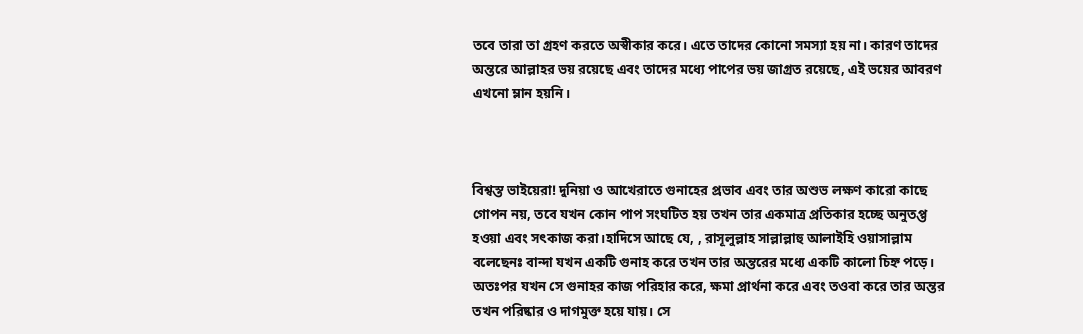তবে তারা তা গ্রহণ করতে অস্বীকার করে। এতে তাদের কোনো সমস্যা হয় না। কারণ তাদের অন্তরে আল্লাহর ভয় রয়েছে এবং তাদের মধ্যে পাপের ভয় জাগ্রত রয়েছে, এই ভয়ের আবরণ এখনো ম্লান হয়নি।



বিশ্বস্ত ভাইয়েরা! দুনিয়া ও আখেরাতে গুনাহের প্রভাব এবং তার অশুভ লক্ষণ কারো কাছে গোপন নয়, তবে যখন কোন পাপ সংঘটিত হয় তখন তার একমাত্র প্রতিকার হচ্ছে অনুতপ্ত হওয়া এবং সৎকাজ করা।হাদিসে আছে যে, , রাসূলুল্লাহ সাল্লাল্লাহু আলাইহি ওয়াসাল্লাম বলেছেনঃ বান্দা যখন একটি গুনাহ করে তখন তার অন্তরের মধ্যে একটি কালো চিহ্ন পড়ে। অতঃপর যখন সে গুনাহর কাজ পরিহার করে, ক্ষমা প্রার্থনা করে এবং তওবা করে তার অন্তর তখন পরিষ্কার ও দাগমুক্ত হয়ে যায়। সে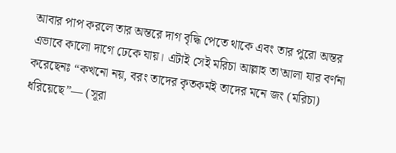আবার পাপ করলে তার অন্তরে দাগ বৃদ্ধি পেতে থাকে এবং তার পুরো অন্তর এভাবে কালো দাগে ঢেকে যায়। এটাই সেই মরিচা আল্লাহ তা'আলা যার বর্ণনা করেছেনঃ “কখনো নয়, বরং তাদের কৃতকর্মই তাদের মনে জং (মরিচা) ধরিয়েছে”— (সূরা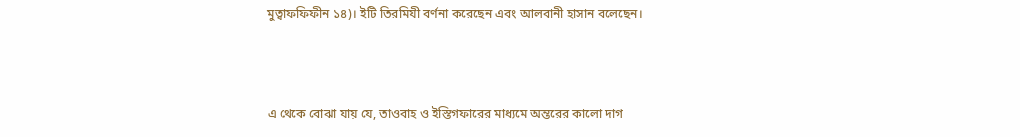মুত্বাফফিফীন ১৪)। ইটি তিরমিযী বর্ণনা করেছেন এবং আলবানী হাসান বলেছেন।



এ থেকে বোঝা যায় যে, তাওবাহ ও ইস্তিগফারের মাধ্যমে অন্তরের কালো দাগ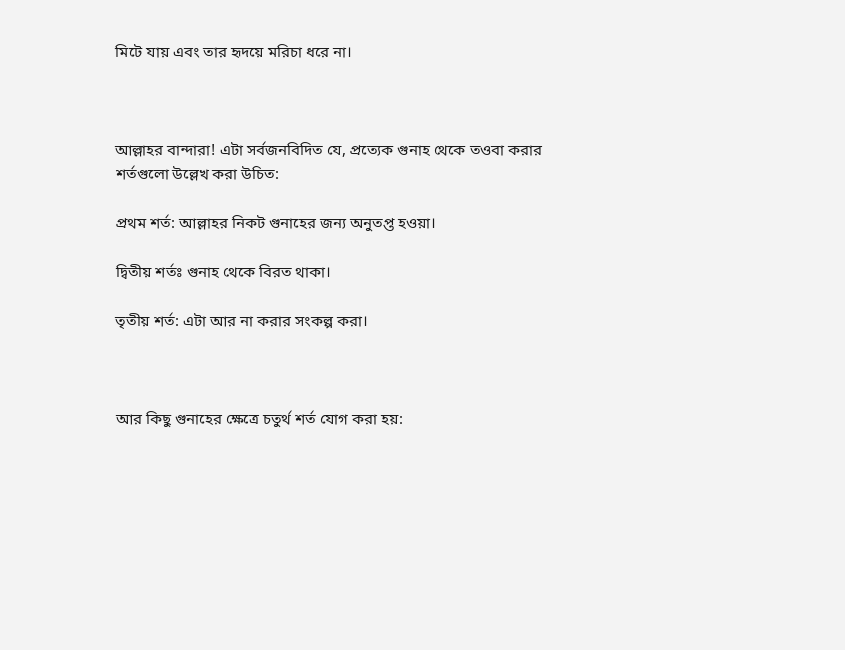মিটে যায় এবং তার হৃদয়ে মরিচা ধরে না।



আল্লাহর বান্দারা! এটা সর্বজনবিদিত যে, প্রত্যেক গুনাহ থেকে তওবা করার শর্তগুলো উল্লেখ করা উচিত:

প্রথম শর্ত: আল্লাহর নিকট গুনাহের জন্য অনুতপ্ত হওয়া।

দ্বিতীয় শর্তঃ গুনাহ থেকে বিরত থাকা।

তৃতীয় শর্ত: এটা আর না করার সংকল্প করা।



আর কিছু গুনাহের ক্ষেত্রে চতুর্থ শর্ত যোগ করা হয়: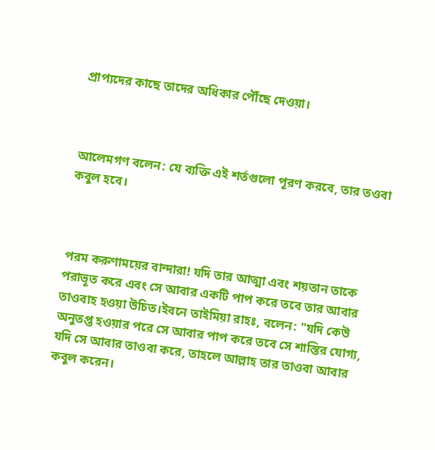প্রাপ্যদের কাছে তাদের অধিকার পৌঁছে দেওয়া।



আলেমগণ বলেন: যে ব্যক্তি এই শর্তগুলো পূরণ করবে, তার তওবা কবুল হবে।



পরম করুণাময়ের বান্দারা! যদি তার আত্মা এবং শয়তান তাকে পরাভূত করে এবং সে আবার একটি পাপ করে তবে তার আবার তাওবাহ হওয়া উচিত।ইবনে তাইমিয়া রাহঃ, বলেন: "যদি কেউ অনুতপ্ত হওয়ার পরে সে আবার পাপ করে তবে সে শাস্তির যোগ্য, যদি সে আবার তাওবা করে, তাহলে আল্লাহ তার তাওবা আবার কবুল করেন।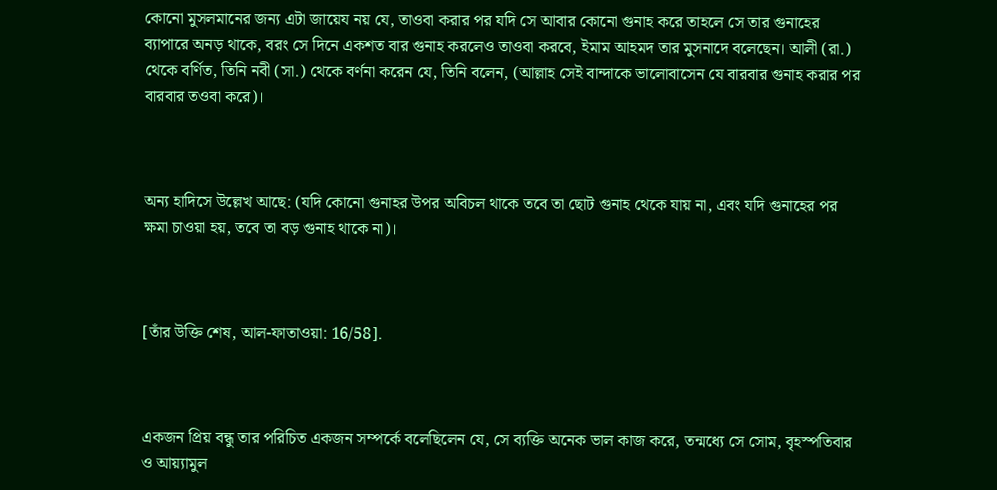কোনো মুসলমানের জন্য এটা জায়েয নয় যে, তাওবা করার পর যদি সে আবার কোনো গুনাহ করে তাহলে সে তার গুনাহের ব্যাপারে অনড় থাকে, বরং সে দিনে একশত বার গুনাহ করলেও তাওবা করবে, ইমাম আহমদ তার মুসনাদে বলেছেন। আলী (রা.) থেকে বর্ণিত, তিনি নবী (সা.) থেকে বর্ণনা করেন যে, তিনি বলেন, (আল্লাহ সেই বান্দাকে ভালোবাসেন যে বারবার গুনাহ করার পর বারবার তওবা করে)।



অন্য হাদিসে উল্লেখ আছে: (যদি কোনো গুনাহর উপর অবিচল থাকে তবে তা ছোট গুনাহ থেকে যায় না, এবং যদি গুনাহের পর ক্ষমা চাওয়া হয়, তবে তা বড় গুনাহ থাকে না)।



[তাঁর উক্তি শেষ, আল-ফাতাওয়া: 16/58].



একজন প্রিয় বন্ধু তার পরিচিত একজন সম্পর্কে বলেছিলেন যে, সে ব্যক্তি অনেক ভাল কাজ করে, তন্মধ্যে সে সোম, বৃহস্পতিবার ও আয়্যামুল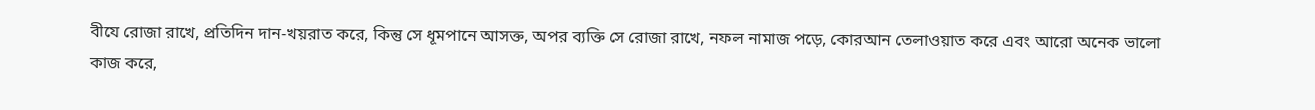বীযে রোজা রাখে, প্রতিদিন দান-খয়রাত করে, কিন্তু সে ধূমপানে আসক্ত, অপর ব্যক্তি সে রোজা রাখে, নফল নামাজ পড়ে, কোরআন তেলাওয়াত করে এবং আরো অনেক ভালো কাজ করে,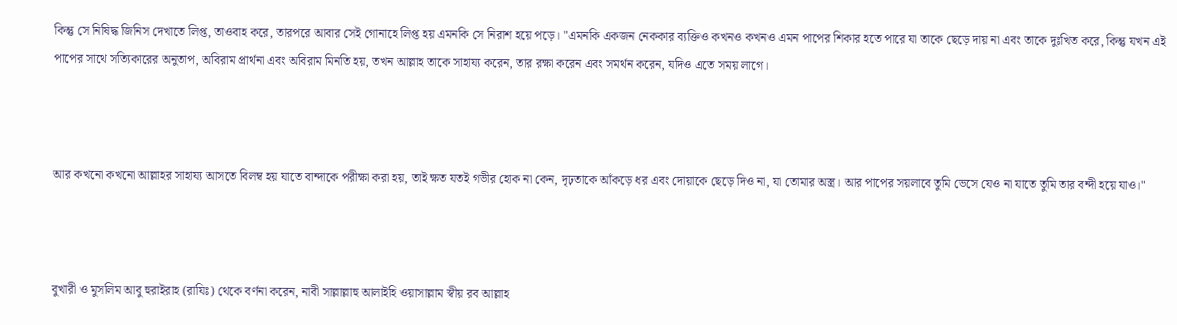কিন্তু সে নিষিদ্ধ জিনিস দেখাতে লিপ্ত, তাওবাহ করে, তারপরে আবার সেই গোনাহে লিপ্ত হয় এমনকি সে নিরাশ হয়ে পড়ে। "এমনকি একজন নেককার ব্যক্তিও কখনও কখনও এমন পাপের শিকার হতে পারে যা তাকে ছেড়ে দায় না এবং তাকে দুঃখিত করে, কিন্তু যখন এই পাপের সাথে সত্যিকারের অনুতাপ, অবিরাম প্রার্থনা এবং অবিরাম মিনতি হয়, তখন আল্লাহ তাকে সাহায্য করেন, তার রক্ষা করেন এবং সমর্থন করেন, যদিও এতে সময় লাগে।



আর কখনো কখনো আল্লাহর সাহায্য আসতে বিলম্ব হয় যাতে বান্দাকে পরীক্ষা করা হয়, তাই ক্ষত যতই গভীর হোক না কেন, দৃঢ়তাকে আঁকড়ে ধর এবং দোয়াকে ছেড়ে দিও না, যা তোমার অস্ত্র। আর পাপের সয়লাবে তুমি ভেসে যেও না যাতে তুমি তার বন্দী হয়ে যাও।"



বুখারী ও মুসলিম আবু হুরাইরাহ (রাযিঃ) থেকে বর্ণনা করেন, নাবী সাল্লাল্লাহু আলাইহি ওয়াসাল্লাম স্বীয় রব আল্লাহ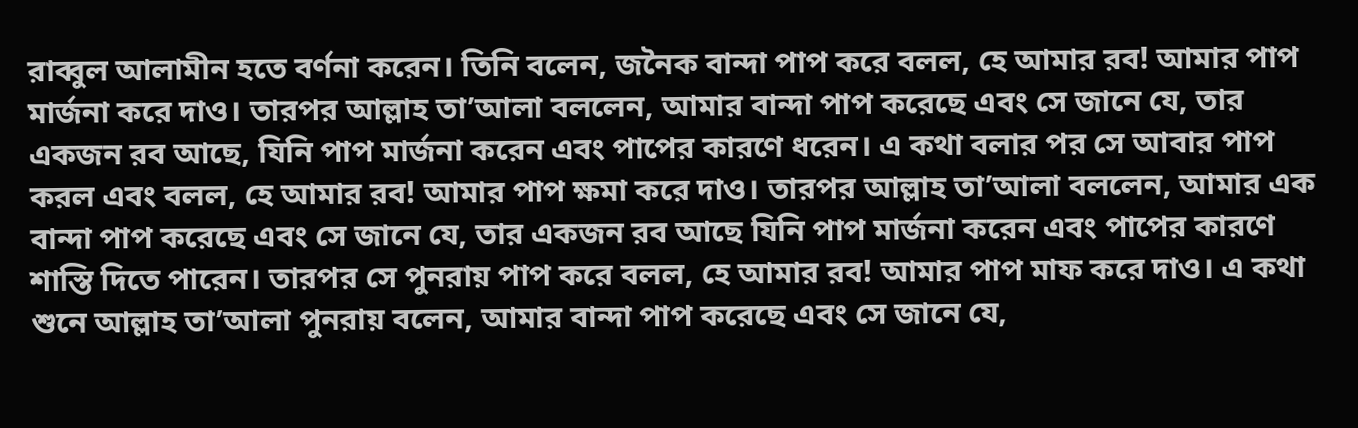রাব্বুল আলামীন হতে বর্ণনা করেন। তিনি বলেন, জনৈক বান্দা পাপ করে বলল, হে আমার রব! আমার পাপ মার্জনা করে দাও। তারপর আল্লাহ তা’আলা বললেন, আমার বান্দা পাপ করেছে এবং সে জানে যে, তার একজন রব আছে, যিনি পাপ মার্জনা করেন এবং পাপের কারণে ধরেন। এ কথা বলার পর সে আবার পাপ করল এবং বলল, হে আমার রব! আমার পাপ ক্ষমা করে দাও। তারপর আল্লাহ তা’আলা বললেন, আমার এক বান্দা পাপ করেছে এবং সে জানে যে, তার একজন রব আছে যিনি পাপ মার্জনা করেন এবং পাপের কারণে শাস্তি দিতে পারেন। তারপর সে পুনরায় পাপ করে বলল, হে আমার রব! আমার পাপ মাফ করে দাও। এ কথা শুনে আল্লাহ তা’আলা পুনরায় বলেন, আমার বান্দা পাপ করেছে এবং সে জানে যে,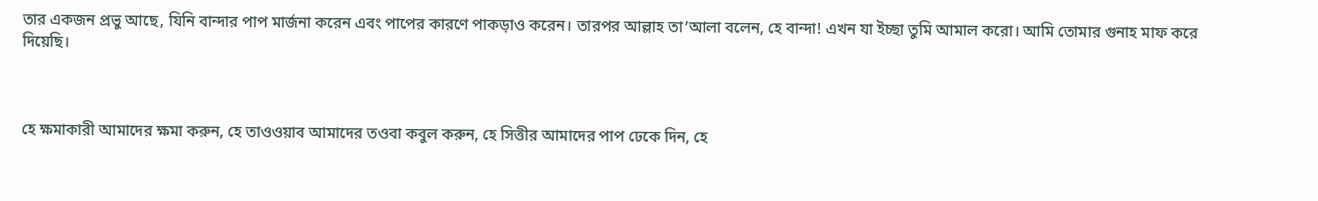তার একজন প্রভু আছে, যিনি বান্দার পাপ মার্জনা করেন এবং পাপের কারণে পাকড়াও করেন। তারপর আল্লাহ তা’আলা বলেন, হে বান্দা! এখন যা ইচ্ছা তুমি আমাল করো। আমি তোমার গুনাহ মাফ করে দিয়েছি।



হে ক্ষমাকারী আমাদের ক্ষমা করুন, হে তাওওয়াব আমাদের তওবা কবুল করুন, হে সিত্তীর আমাদের পাপ ঢেকে দিন, হে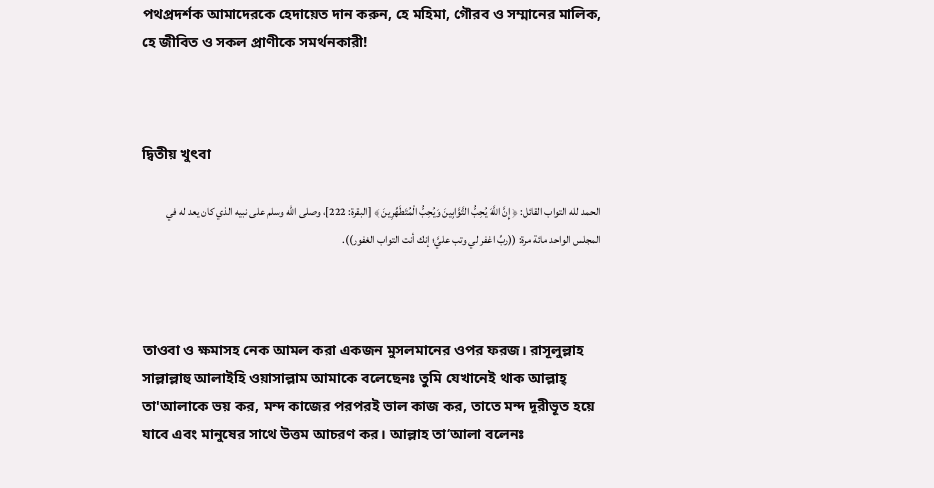পথপ্রদর্শক আমাদেরকে হেদায়েত দান করুন, হে মহিমা, গৌরব ও সম্মানের মালিক, হে জীবিত ও সকল প্রাণীকে সমর্থনকারী!



দ্বিতীয় খুৎবা

الحمد لله التواب القائل: ﴿ إِنَّ اللَّهَ يُحِبُّ التَّوَّابِينَ وَيُحِبُّ الْمُتَطَهِّرِينَ ﴾ [البقرة: 222]، وصلى الله وسلم على نبيه الذي كان يعد له في المجلس الواحد مائة مرة: ((ربِّ اغفر لي وتب عليَّ؛ إنك أنت التواب الغفور)).



তাওবা ও ক্ষমাসহ নেক আমল করা একজন মুসলমানের ওপর ফরজ। রাসূলুল্লাহ সাল্লাল্লাহু আলাইহি ওয়াসাল্লাম আমাকে বলেছেনঃ তুমি যেখানেই থাক আল্লাহ্ তা'আলাকে ভয় কর, মন্দ কাজের পরপরই ভাল কাজ কর, তাতে মন্দ দূরীভূত হয়ে যাবে এবং মানুষের সাথে উত্তম আচরণ কর। আল্লাহ তা‘আলা বলেনঃ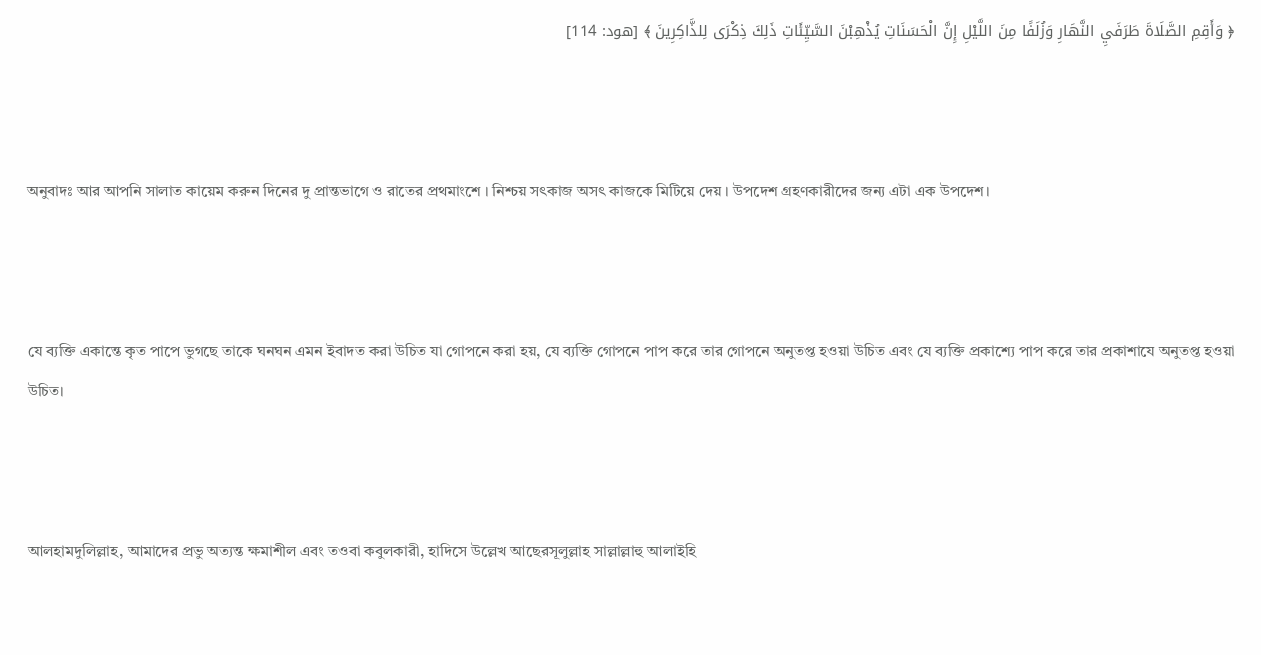﴿ وَأَقِمِ الصَّلَاةَ طَرَفَيِ النَّهَارِ وَزُلَفًا مِنَ اللَّيْلِ إِنَّ الْحَسَنَاتِ يُذْهِبْنَ السَّيِّئَاتِ ذَلِكَ ذِكْرَى لِلذَّاكِرِينَ ﴾ [هود: 114]



অনুবাদঃ আর আপনি সালাত কায়েম করুন দিনের দু প্রান্তভাগে ও রাতের প্রথমাংশে । নিশ্চয় সৎকাজ অসৎ কাজকে মিটিয়ে দেয় । উপদেশ গ্রহণকারীদের জন্য এটা এক উপদেশ।



যে ব্যক্তি একান্তে কৃত পাপে ভুগছে তাকে ঘনঘন এমন ইবাদত করা উচিত যা গোপনে করা হয়, যে ব্যক্তি গোপনে পাপ করে তার গোপনে অনুতপ্ত হওয়া উচিত এবং যে ব্যক্তি প্রকাশ্যে পাপ করে তার প্রকাশাযে অনুতপ্ত হওয়া উচিত।



আলহামদুলিল্লাহ, আমাদের প্রভু অত্যন্ত ক্ষমাশীল এবং তওবা কবুলকারী, হাদিসে উল্লেখ আছেরসূলুল্লাহ সাল্লাল্লাহু আলাইহি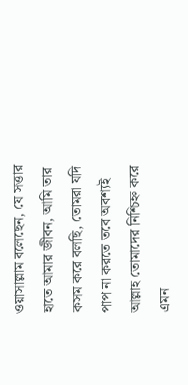ওয়াসাল্লাম বলেছেন, যে সত্তার হাতে আমার জীবন, আমি তার কসম করে বলছি, তোমরা যদি পাপ না করতে তবে অবশ্যই আল্লাহ তোমাদের নিশ্চিহ্ন করে এমন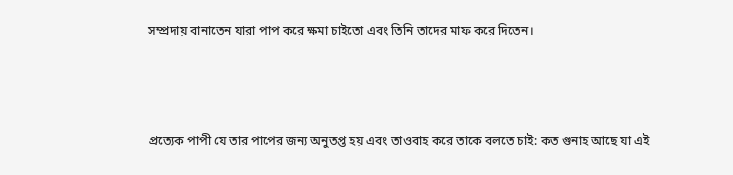সম্প্রদায় বানাতেন যারা পাপ করে ক্ষমা চাইতো এবং তিনি তাদের মাফ করে দিতেন।



প্রত্যেক পাপী যে তার পাপের জন্য অনুতপ্ত হয় এবং তাওবাহ করে তাকে বলতে চাই: কত গুনাহ আছে যা এই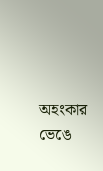অহংকার ভেঙে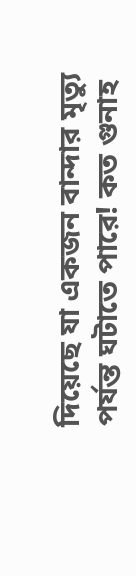দিয়েছে যা একজন বান্দার মৃত্যু পর্যন্ত ঘটাতে পারে! কত গুনাহ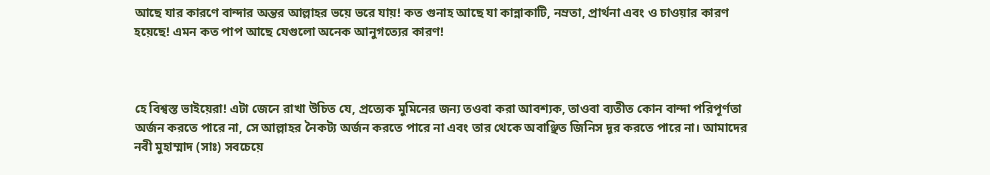আছে যার কারণে বান্দার অন্তর আল্লাহর ভয়ে ভরে যায়! কত গুনাহ আছে যা কান্নাকাটি, নম্রতা, প্রার্থনা এবং ও চাওয়ার কারণ হয়েছে! এমন কত পাপ আছে যেগুলো অনেক আনুগত্যের কারণ!



হে বিশ্বস্ত ভাইয়েরা! এটা জেনে রাখা উচিত যে, প্রত্যেক মুমিনের জন্য তওবা করা আবশ্যক, তাওবা ব্যতীত কোন বান্দা পরিপূর্ণতা অর্জন করতে পারে না, সে আল্লাহর নৈকট্য অর্জন করতে পারে না এবং তার থেকে অবাঞ্ছিত জিনিস দূর করতে পারে না। আমাদের নবী মুহাম্মাদ (সাঃ) সবচেয়ে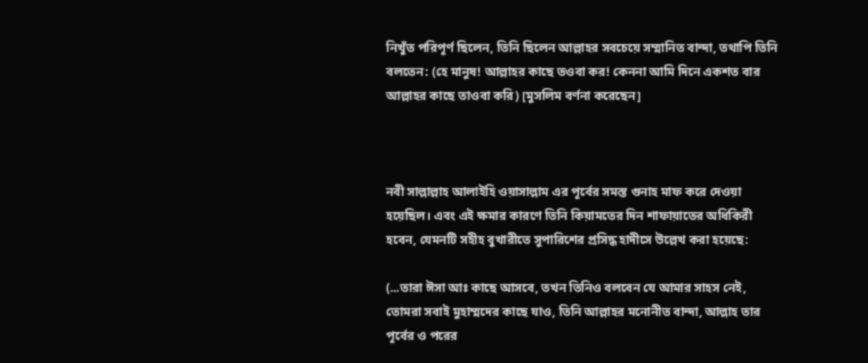নিখুঁত পরিপূর্ণ ছিলেন, তিনি ছিলেন আল্লাহর সবচেয়ে সম্মানিত বান্দা, তথাপি তিনি বলতেন: (হে মানুষ! আল্লাহর কাছে তওবা কর! কেননা আমি দিনে একশত বার আল্লাহর কাছে তাওবা করি) [মুসলিম বর্ণনা করেছেন]



নবী সাল্লাল্লাহ আলাইহি ওয়াসাল্লাম এর পূর্বের সমস্ত গুনাহ মাফ করে দেওয়া হয়েছিল। এবং এই ক্ষমার কারণে তিনি কিয়ামতের দিন শাফায়াতের অধিকিরী হবেন, যেমনটি সহীহ বুখারীতে সুপারিশের প্রসিদ্ধ হাদীসে উল্লেখ করা হয়েছে:

(...তারা ঈসা আঃ কাছে আসবে, তখন তিনিও বলবেন যে আমার সাহস নেই, তোমরা সবাই মুহাম্মদের কাছে যাও, তিনি আল্লাহর মনোনীত বান্দা, আল্লাহ তার পূর্বের ও পরের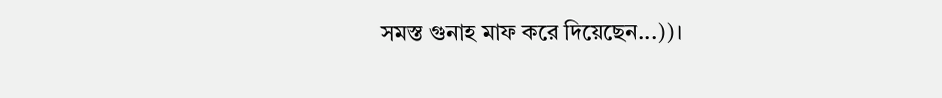সমস্ত গুনাহ মাফ করে দিয়েছেন...))।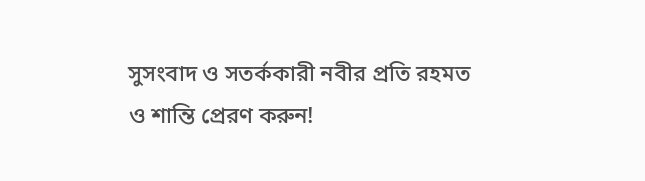সুসংবাদ ও সতর্ককারী নবীর প্রতি রহমত ও শান্তি প্রেরণ করুন!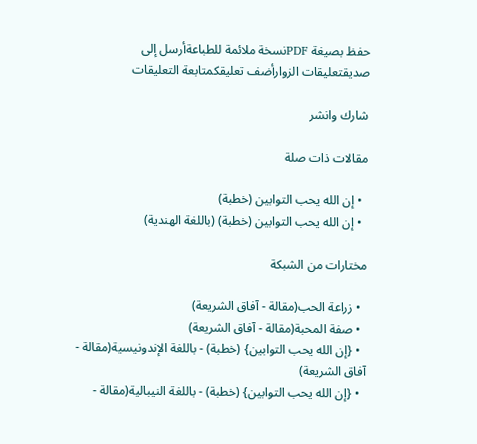حفظ بصيغة PDFنسخة ملائمة للطباعةأرسل إلى صديقتعليقات الزوارأضف تعليقكمتابعة التعليقات

شارك وانشر

مقالات ذات صلة

  • إن الله يحب التوابين (خطبة)
  • إن الله يحب التوابين (خطبة) (باللغة الهندية)

مختارات من الشبكة

  • زراعة الحب(مقالة - آفاق الشريعة)
  • صفة المحبة(مقالة - آفاق الشريعة)
  • {إن الله يحب التوابين} (خطبة) - باللغة الإندونيسية(مقالة - آفاق الشريعة)
  • {إن الله يحب التوابين} (خطبة) - باللغة النيبالية(مقالة -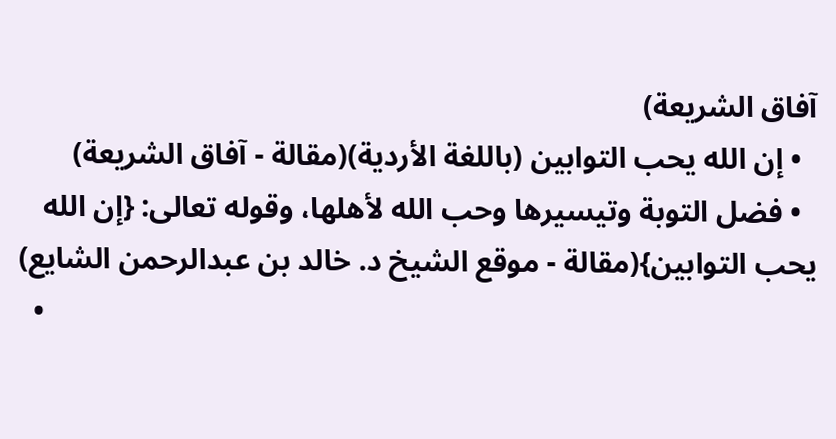آفاق الشريعة)
  • إن الله يحب التوابين (باللغة الأردية)(مقالة - آفاق الشريعة)
  • فضل التوبة وتيسيرها وحب الله لأهلها، وقوله تعالى: {إن الله يحب التوابين}(مقالة - موقع الشيخ د. خالد بن عبدالرحمن الشايع)
  •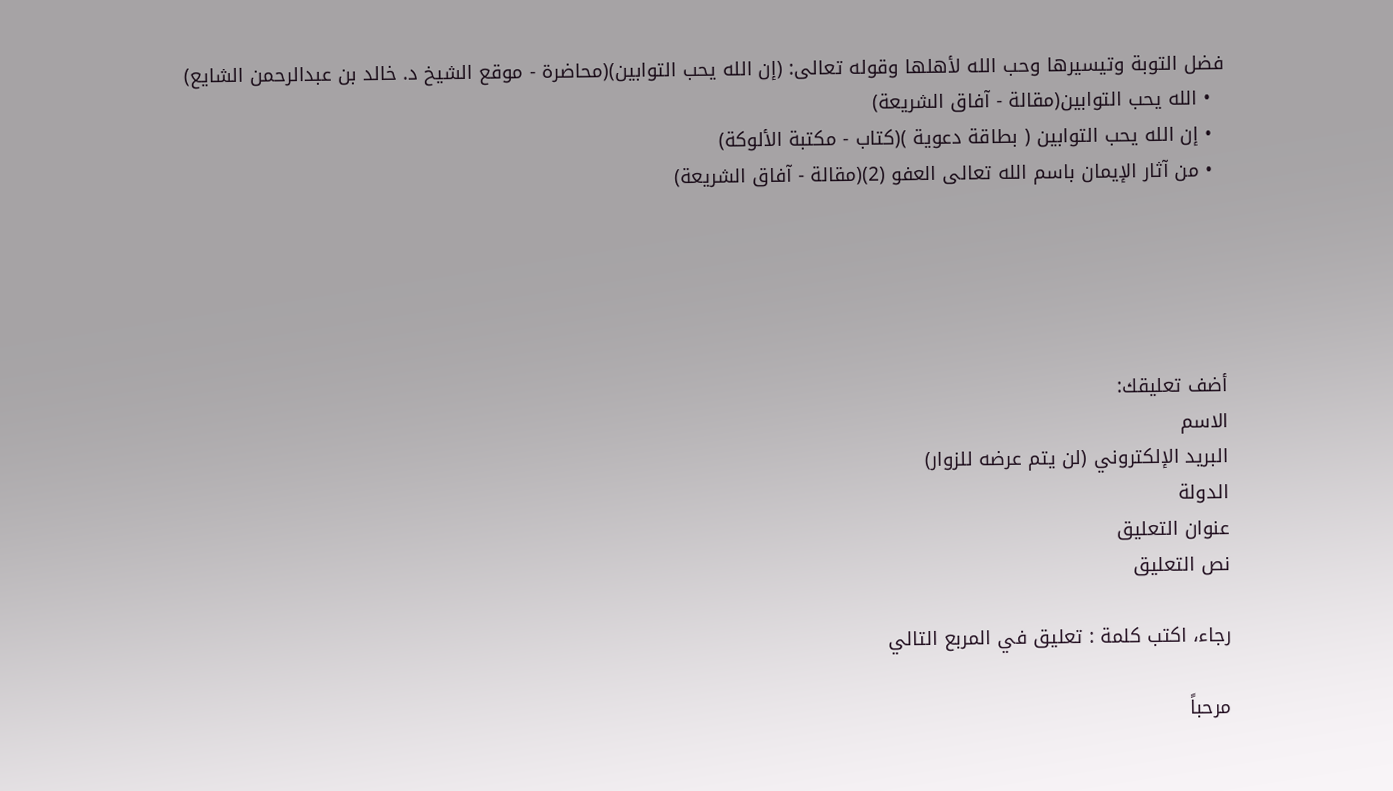فضل التوبة وتيسيرها وحب الله لأهلها وقوله تعالى: (إن الله يحب التوابين)(محاضرة - موقع الشيخ د. خالد بن عبدالرحمن الشايع)
  • الله يحب التوابين(مقالة - آفاق الشريعة)
  • إن الله يحب التوابين ( بطاقة دعوية )(كتاب - مكتبة الألوكة)
  • من آثار الإيمان باسم الله تعالى العفو (2)(مقالة - آفاق الشريعة)





أضف تعليقك:
الاسم
البريد الإلكتروني (لن يتم عرضه للزوار)
الدولة
عنوان التعليق
نص التعليق

رجاء، اكتب كلمة : تعليق في المربع التالي

مرحباً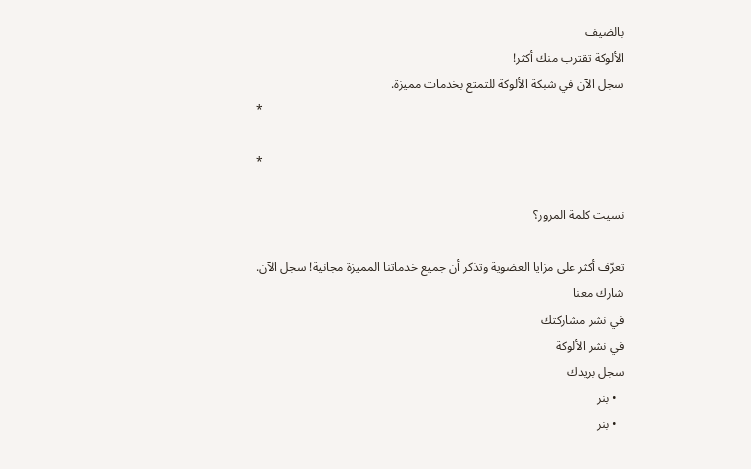بالضيف
الألوكة تقترب منك أكثر!
سجل الآن في شبكة الألوكة للتمتع بخدمات مميزة.
*

*

نسيت كلمة المرور؟

تعرّف أكثر على مزايا العضوية وتذكر أن جميع خدماتنا المميزة مجانية! سجل الآن.
شارك معنا
في نشر مشاركتك
في نشر الألوكة
سجل بريدك
  • بنر
  • بنر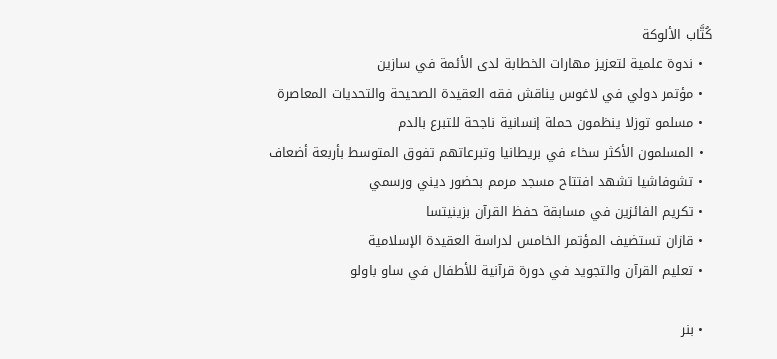كُتَّاب الألوكة
  • ندوة علمية لتعزيز مهارات الخطابة لدى الأئمة في سازين
  • مؤتمر دولي في لاغوس يناقش فقه العقيدة الصحيحة والتحديات المعاصرة
  • مسلمو توزلا ينظمون حملة إنسانية ناجحة للتبرع بالدم
  • المسلمون الأكثر سخاء في بريطانيا وتبرعاتهم تفوق المتوسط بأربعة أضعاف
  • تشوفاشيا تشهد افتتاح مسجد مرمم بحضور ديني ورسمي
  • تكريم الفائزين في مسابقة حفظ القرآن بزينيتسا
  • قازان تستضيف المؤتمر الخامس لدراسة العقيدة الإسلامية
  • تعليم القرآن والتجويد في دورة قرآنية للأطفال في ساو باولو

  • بنر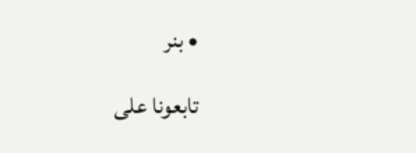• بنر

تابعونا على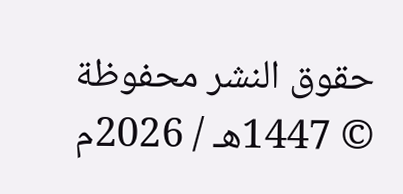حقوق النشر محفوظة © 1447هـ / 2026م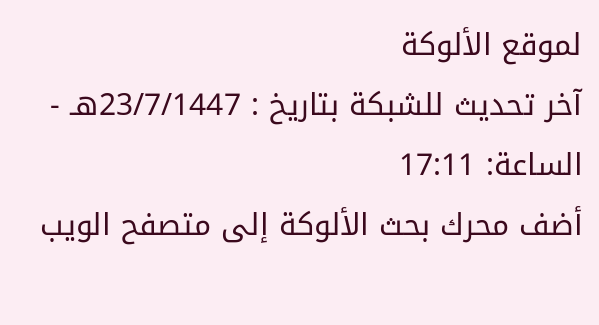لموقع الألوكة
آخر تحديث للشبكة بتاريخ : 23/7/1447هـ - الساعة: 17:11
أضف محرك بحث الألوكة إلى متصفح الويب